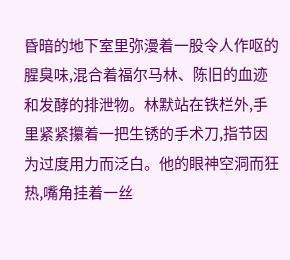昏暗的地下室里弥漫着一股令人作呕的腥臭味,混合着福尔马林、陈旧的血迹和发酵的排泄物。林默站在铁栏外,手里紧紧攥着一把生锈的手术刀,指节因为过度用力而泛白。他的眼神空洞而狂热,嘴角挂着一丝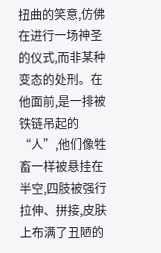扭曲的笑意,仿佛在进行一场神圣的仪式,而非某种变态的处刑。在他面前,是一排被铁链吊起的“人”,他们像牲畜一样被悬挂在半空,四肢被强行拉伸、拼接,皮肤上布满了丑陋的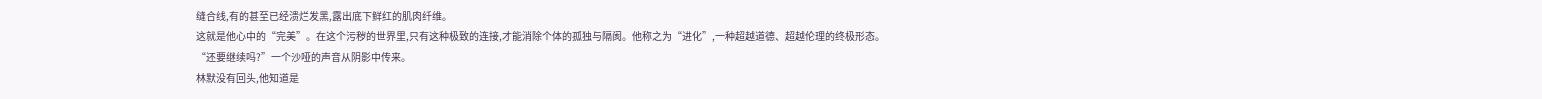缝合线,有的甚至已经溃烂发黑,露出底下鲜红的肌肉纤维。
这就是他心中的“完美”。在这个污秽的世界里,只有这种极致的连接,才能消除个体的孤独与隔阂。他称之为“进化”,一种超越道德、超越伦理的终极形态。
“还要继续吗?”一个沙哑的声音从阴影中传来。
林默没有回头,他知道是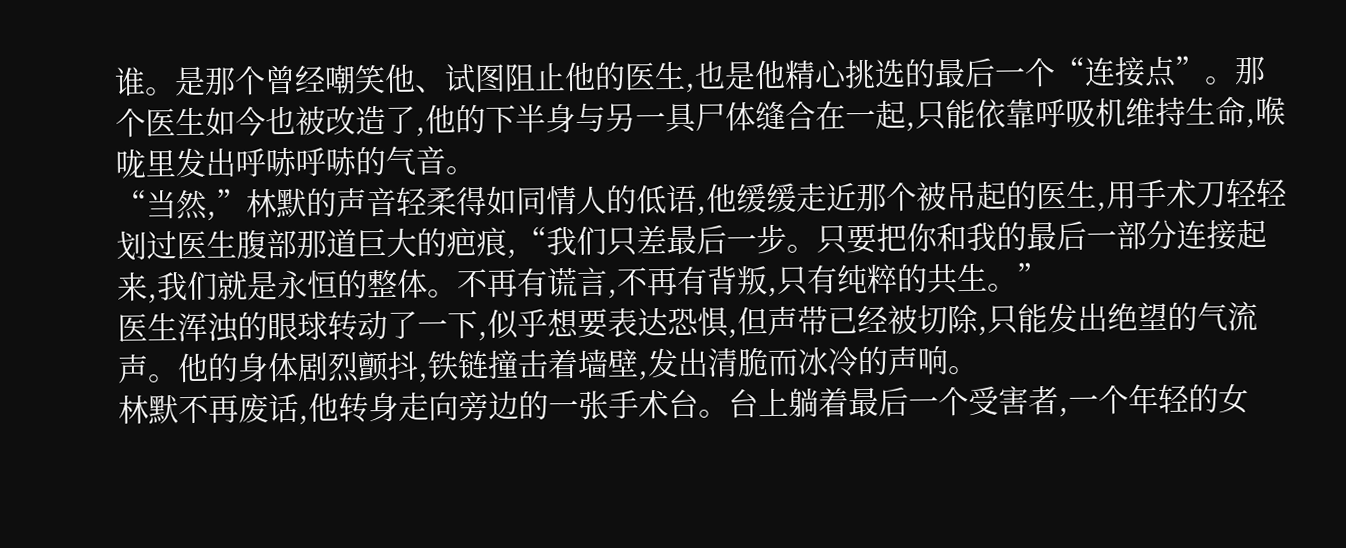谁。是那个曾经嘲笑他、试图阻止他的医生,也是他精心挑选的最后一个“连接点”。那个医生如今也被改造了,他的下半身与另一具尸体缝合在一起,只能依靠呼吸机维持生命,喉咙里发出呼哧呼哧的气音。
“当然,”林默的声音轻柔得如同情人的低语,他缓缓走近那个被吊起的医生,用手术刀轻轻划过医生腹部那道巨大的疤痕,“我们只差最后一步。只要把你和我的最后一部分连接起来,我们就是永恒的整体。不再有谎言,不再有背叛,只有纯粹的共生。”
医生浑浊的眼球转动了一下,似乎想要表达恐惧,但声带已经被切除,只能发出绝望的气流声。他的身体剧烈颤抖,铁链撞击着墙壁,发出清脆而冰冷的声响。
林默不再废话,他转身走向旁边的一张手术台。台上躺着最后一个受害者,一个年轻的女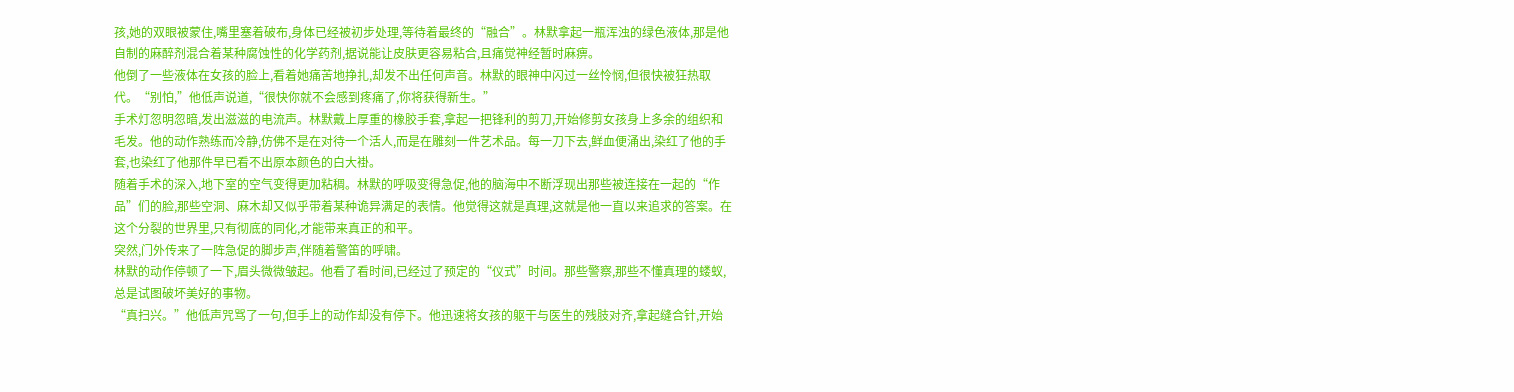孩,她的双眼被蒙住,嘴里塞着破布,身体已经被初步处理,等待着最终的“融合”。林默拿起一瓶浑浊的绿色液体,那是他自制的麻醉剂混合着某种腐蚀性的化学药剂,据说能让皮肤更容易粘合,且痛觉神经暂时麻痹。
他倒了一些液体在女孩的脸上,看着她痛苦地挣扎,却发不出任何声音。林默的眼神中闪过一丝怜悯,但很快被狂热取代。“别怕,”他低声说道,“很快你就不会感到疼痛了,你将获得新生。”
手术灯忽明忽暗,发出滋滋的电流声。林默戴上厚重的橡胶手套,拿起一把锋利的剪刀,开始修剪女孩身上多余的组织和毛发。他的动作熟练而冷静,仿佛不是在对待一个活人,而是在雕刻一件艺术品。每一刀下去,鲜血便涌出,染红了他的手套,也染红了他那件早已看不出原本颜色的白大褂。
随着手术的深入,地下室的空气变得更加粘稠。林默的呼吸变得急促,他的脑海中不断浮现出那些被连接在一起的“作品”们的脸,那些空洞、麻木却又似乎带着某种诡异满足的表情。他觉得这就是真理,这就是他一直以来追求的答案。在这个分裂的世界里,只有彻底的同化,才能带来真正的和平。
突然,门外传来了一阵急促的脚步声,伴随着警笛的呼啸。
林默的动作停顿了一下,眉头微微皱起。他看了看时间,已经过了预定的“仪式”时间。那些警察,那些不懂真理的蝼蚁,总是试图破坏美好的事物。
“真扫兴。”他低声咒骂了一句,但手上的动作却没有停下。他迅速将女孩的躯干与医生的残肢对齐,拿起缝合针,开始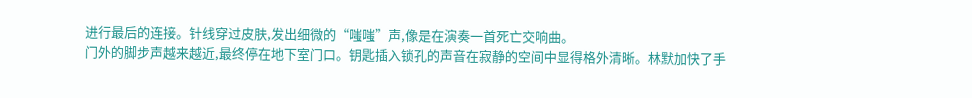进行最后的连接。针线穿过皮肤,发出细微的“嗤嗤”声,像是在演奏一首死亡交响曲。
门外的脚步声越来越近,最终停在地下室门口。钥匙插入锁孔的声音在寂静的空间中显得格外清晰。林默加快了手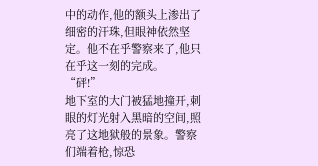中的动作,他的额头上渗出了细密的汗珠,但眼神依然坚定。他不在乎警察来了,他只在乎这一刻的完成。
“砰!”
地下室的大门被猛地撞开,刺眼的灯光射入黑暗的空间,照亮了这地狱般的景象。警察们端着枪,惊恐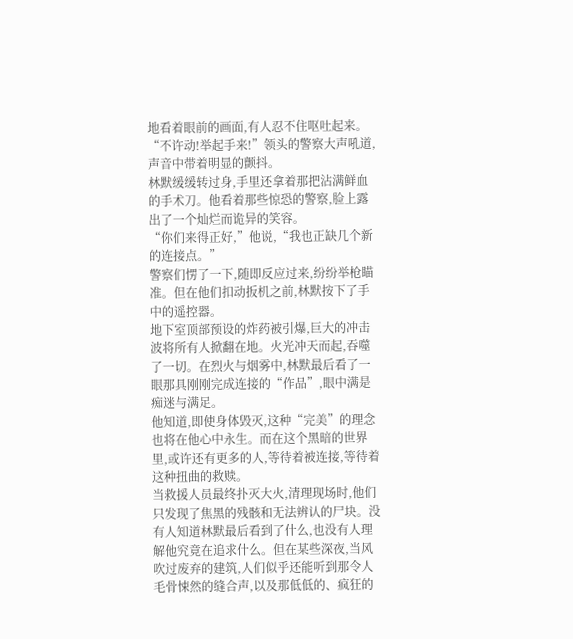地看着眼前的画面,有人忍不住呕吐起来。
“不许动!举起手来!”领头的警察大声吼道,声音中带着明显的颤抖。
林默缓缓转过身,手里还拿着那把沾满鲜血的手术刀。他看着那些惊恐的警察,脸上露出了一个灿烂而诡异的笑容。
“你们来得正好,”他说,“我也正缺几个新的连接点。”
警察们愣了一下,随即反应过来,纷纷举枪瞄准。但在他们扣动扳机之前,林默按下了手中的遥控器。
地下室顶部预设的炸药被引爆,巨大的冲击波将所有人掀翻在地。火光冲天而起,吞噬了一切。在烈火与烟雾中,林默最后看了一眼那具刚刚完成连接的“作品”,眼中满是痴迷与满足。
他知道,即使身体毁灭,这种“完美”的理念也将在他心中永生。而在这个黑暗的世界里,或许还有更多的人,等待着被连接,等待着这种扭曲的救赎。
当救援人员最终扑灭大火,清理现场时,他们只发现了焦黑的残骸和无法辨认的尸块。没有人知道林默最后看到了什么,也没有人理解他究竟在追求什么。但在某些深夜,当风吹过废弃的建筑,人们似乎还能听到那令人毛骨悚然的缝合声,以及那低低的、疯狂的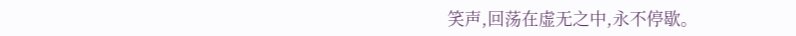笑声,回荡在虚无之中,永不停歇。